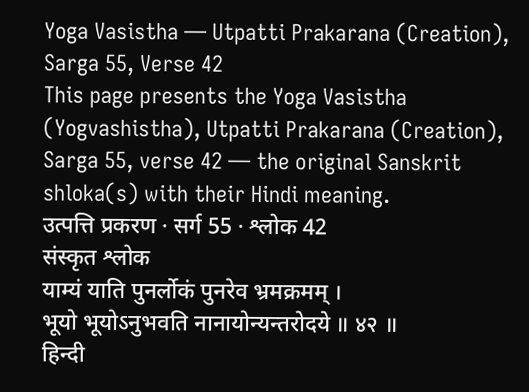Yoga Vasistha — Utpatti Prakarana (Creation), Sarga 55, Verse 42
This page presents the Yoga Vasistha (Yogvashistha), Utpatti Prakarana (Creation), Sarga 55, verse 42 — the original Sanskrit shloka(s) with their Hindi meaning.
उत्पत्ति प्रकरण · सर्ग 55 · श्लोक 42
संस्कृत श्लोक
याम्यं याति पुनर्लोकं पुनरेव भ्रमक्रमम् ।
भूयो भूयोऽनुभवति नानायोन्यन्तरोदये ॥ ४२ ॥
हिन्दी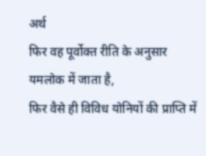अर्थ
फिर वह पूर्वोक्त रीति के अनुसार यमलोक में जाता है,
फिर वैसे ही विविध योनियों की प्राप्ति में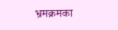भ्रमक्रमका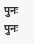पुनः पुनः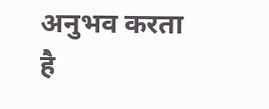अनुभव करता है